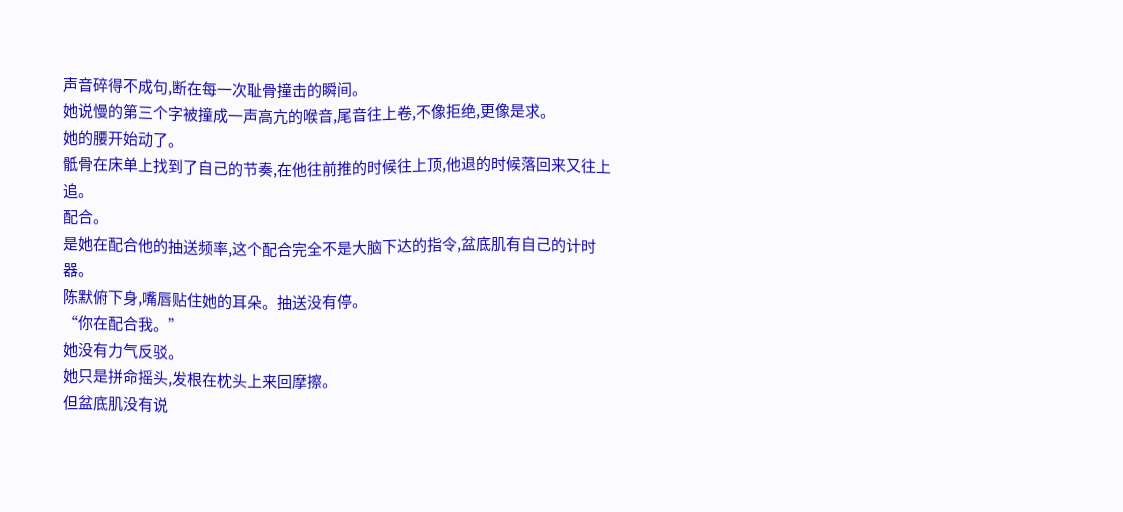声音碎得不成句,断在每一次耻骨撞击的瞬间。
她说慢的第三个字被撞成一声高亢的喉音,尾音往上卷,不像拒绝,更像是求。
她的腰开始动了。
骶骨在床单上找到了自己的节奏,在他往前推的时候往上顶,他退的时候落回来又往上追。
配合。
是她在配合他的抽送频率,这个配合完全不是大脑下达的指令,盆底肌有自己的计时器。
陈默俯下身,嘴唇贴住她的耳朵。抽送没有停。
“你在配合我。”
她没有力气反驳。
她只是拼命摇头,发根在枕头上来回摩擦。
但盆底肌没有说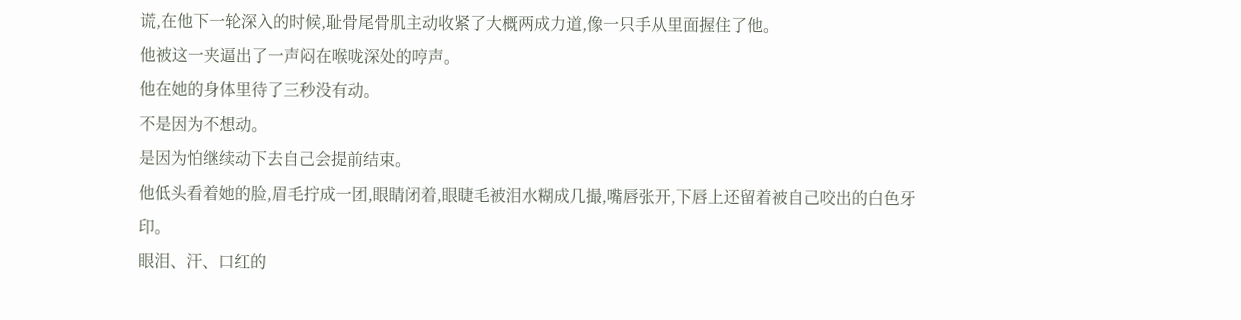谎,在他下一轮深入的时候,耻骨尾骨肌主动收紧了大概两成力道,像一只手从里面握住了他。
他被这一夹逼出了一声闷在喉咙深处的哼声。
他在她的身体里待了三秒没有动。
不是因为不想动。
是因为怕继续动下去自己会提前结束。
他低头看着她的脸,眉毛拧成一团,眼睛闭着,眼睫毛被泪水糊成几撮,嘴唇张开,下唇上还留着被自己咬出的白色牙印。
眼泪、汗、口红的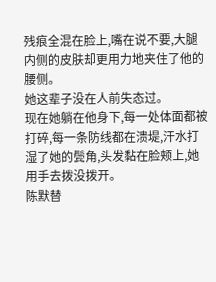残痕全混在脸上,嘴在说不要,大腿内侧的皮肤却更用力地夹住了他的腰侧。
她这辈子没在人前失态过。
现在她躺在他身下,每一处体面都被打碎,每一条防线都在溃堤,汗水打湿了她的鬓角,头发黏在脸颊上,她用手去拨没拨开。
陈默替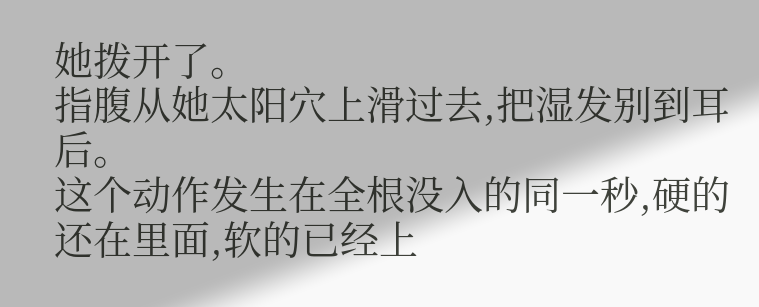她拨开了。
指腹从她太阳穴上滑过去,把湿发别到耳后。
这个动作发生在全根没入的同一秒,硬的还在里面,软的已经上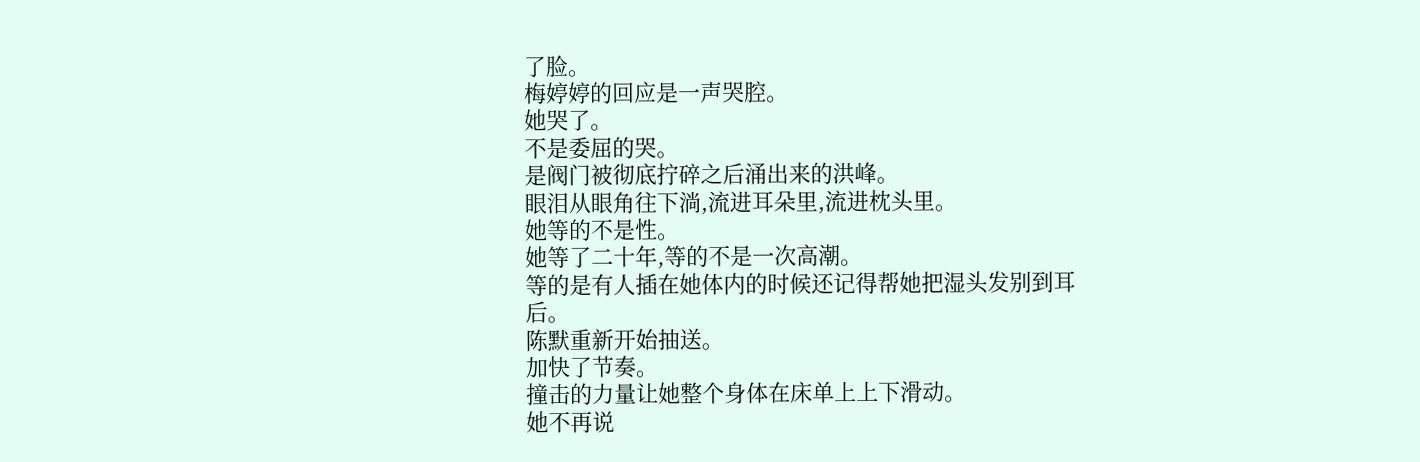了脸。
梅婷婷的回应是一声哭腔。
她哭了。
不是委屈的哭。
是阀门被彻底拧碎之后涌出来的洪峰。
眼泪从眼角往下淌,流进耳朵里,流进枕头里。
她等的不是性。
她等了二十年,等的不是一次高潮。
等的是有人插在她体内的时候还记得帮她把湿头发别到耳后。
陈默重新开始抽送。
加快了节奏。
撞击的力量让她整个身体在床单上上下滑动。
她不再说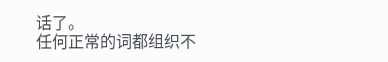话了。
任何正常的词都组织不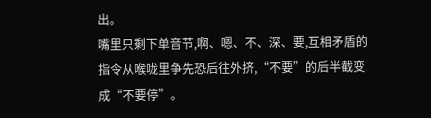出。
嘴里只剩下单音节,啊、嗯、不、深、要,互相矛盾的指令从喉咙里争先恐后往外挤,“不要”的后半截变成“不要停”。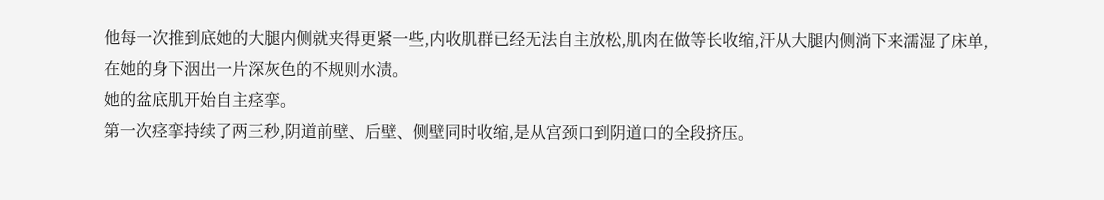他每一次推到底她的大腿内侧就夹得更紧一些,内收肌群已经无法自主放松,肌肉在做等长收缩,汗从大腿内侧淌下来濡湿了床单,在她的身下洇出一片深灰色的不规则水渍。
她的盆底肌开始自主痉挛。
第一次痉挛持续了两三秒,阴道前壁、后壁、侧壁同时收缩,是从宫颈口到阴道口的全段挤压。